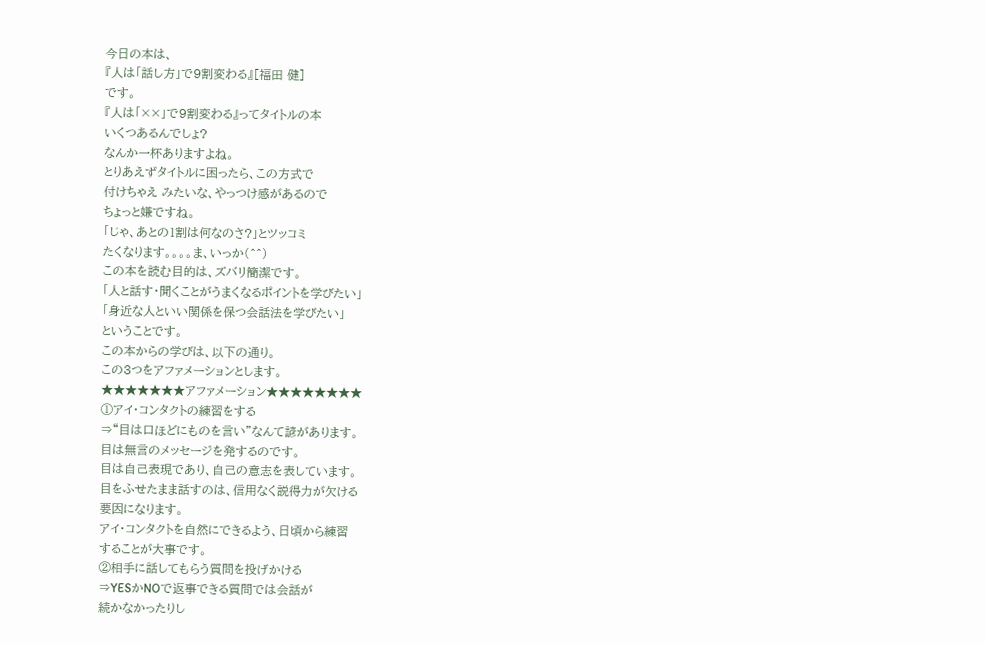今日の本は、
『人は「話し方」で9割変わる』[福田 健]
です。
『人は「××」で9割変わる』ってタイトルの本
いくつあるんでしょ?
なんか一杯ありますよね。
とりあえずタイトルに困ったら、この方式で
付けちゃえ みたいな、やっつけ感があるので
ちょっと嫌ですね。
「じゃ、あとの1割は何なのさ?」とツッコミ
たくなります。。。。ま、いっか(^^)
この本を読む目的は、ズバリ簡潔です。
「人と話す・聞くことがうまくなるポイントを学びたい」
「身近な人といい関係を保つ会話法を学びたい」
ということです。
この本からの学びは、以下の通り。
この3つをアファメーションとします。
★★★★★★★アファメーション★★★★★★★★
①アイ・コンタクトの練習をする
⇒“目は口ほどにものを言い”なんて諺があります。
目は無言のメッセージを発するのです。
目は自己表現であり、自己の意志を表しています。
目をふせたまま話すのは、信用なく説得力が欠ける
要因になります。
アイ・コンタクトを自然にできるよう、日頃から練習
することが大事です。
②相手に話してもらう質問を投げかける
⇒YESかNOで返事できる質問では会話が
続かなかったりし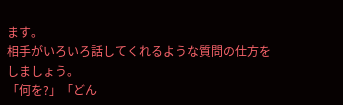ます。
相手がいろいろ話してくれるような質問の仕方を
しましょう。
「何を?」「どん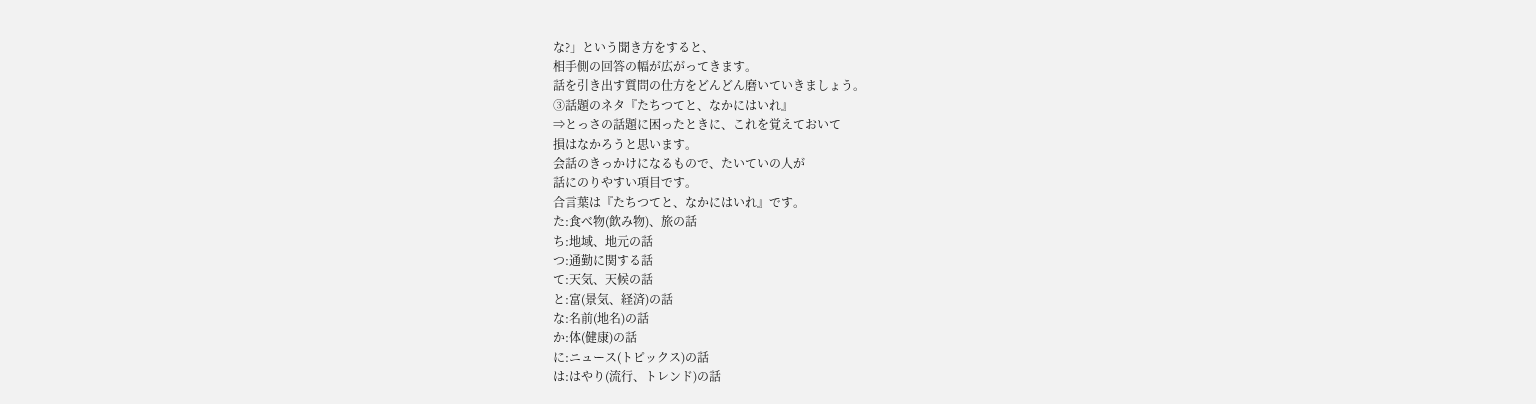な?」という聞き方をすると、
相手側の回答の幅が広がってきます。
話を引き出す質問の仕方をどんどん磨いていきましょう。
③話題のネタ『たちつてと、なかにはいれ』
⇒とっさの話題に困ったときに、これを覚えておいて
損はなかろうと思います。
会話のきっかけになるもので、たいていの人が
話にのりやすい項目です。
合言葉は『たちつてと、なかにはいれ』です。
た:食べ物(飲み物)、旅の話
ち:地域、地元の話
つ:通勤に関する話
て:天気、天候の話
と:富(景気、経済)の話
な:名前(地名)の話
か:体(健康)の話
に:ニュース(トピックス)の話
は:はやり(流行、トレンド)の話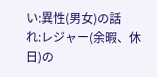い:異性(男女)の話
れ:レジャー(余暇、休日)の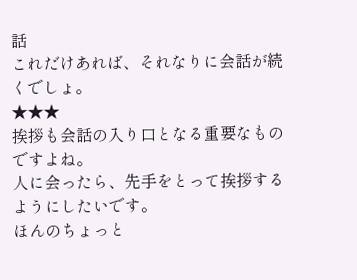話
これだけあれば、それなりに会話が続くでしょ。
★★★
挨拶も会話の入り口となる重要なものですよね。
人に会ったら、先手をとって挨拶するようにしたいです。
ほんのちょっと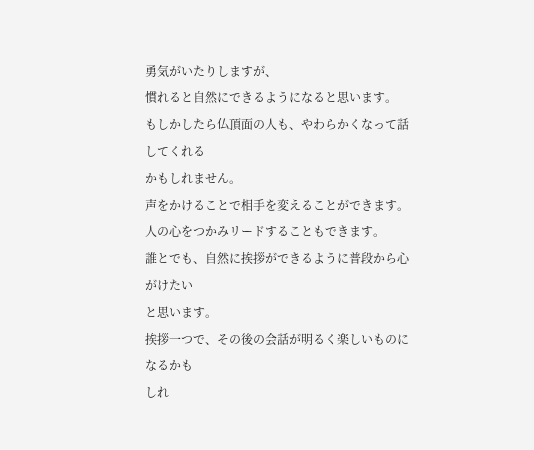勇気がいたりしますが、
慣れると自然にできるようになると思います。
もしかしたら仏頂面の人も、やわらかくなって話してくれる
かもしれません。
声をかけることで相手を変えることができます。
人の心をつかみリードすることもできます。
誰とでも、自然に挨拶ができるように普段から心がけたい
と思います。
挨拶一つで、その後の会話が明るく楽しいものになるかも
しれ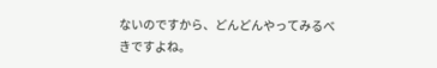ないのですから、どんどんやってみるべきですよね。